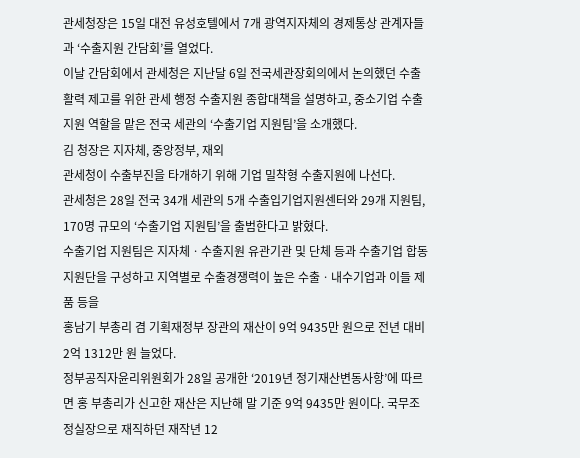관세청장은 15일 대전 유성호텔에서 7개 광역지자체의 경제통상 관계자들과 ‘수출지원 간담회’를 열었다.
이날 간담회에서 관세청은 지난달 6일 전국세관장회의에서 논의했던 수출 활력 제고를 위한 관세 행정 수출지원 종합대책을 설명하고, 중소기업 수출 지원 역할을 맡은 전국 세관의 ‘수출기업 지원팀’을 소개했다.
김 청장은 지자체, 중앙정부, 재외
관세청이 수출부진을 타개하기 위해 기업 밀착형 수출지원에 나선다.
관세청은 28일 전국 34개 세관의 5개 수출입기업지원센터와 29개 지원팀, 170명 규모의 ‘수출기업 지원팀’을 출범한다고 밝혔다.
수출기업 지원팀은 지자체ㆍ수출지원 유관기관 및 단체 등과 수출기업 합동 지원단을 구성하고 지역별로 수출경쟁력이 높은 수출ㆍ내수기업과 이들 제품 등을
홍남기 부총리 겸 기획재정부 장관의 재산이 9억 9435만 원으로 전년 대비 2억 1312만 원 늘었다.
정부공직자윤리위원회가 28일 공개한 ‘2019년 정기재산변동사항’에 따르면 홍 부총리가 신고한 재산은 지난해 말 기준 9억 9435만 원이다. 국무조정실장으로 재직하던 재작년 12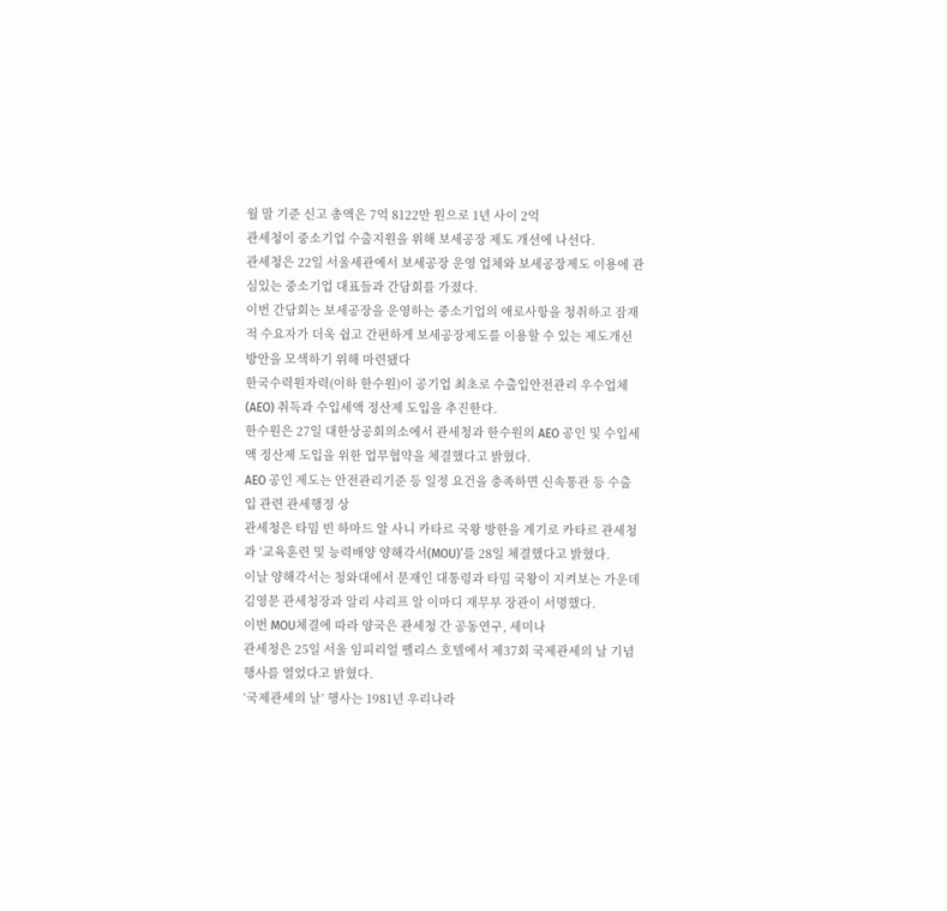월 말 기준 신고 총액은 7억 8122만 원으로 1년 사이 2억
관세청이 중소기업 수출지원을 위해 보세공장 제도 개선에 나선다.
관세청은 22일 서울세관에서 보세공장 운영 업체와 보세공장제도 이용에 관심있는 중소기업 대표들과 간담회를 가졌다.
이번 간담회는 보세공장을 운영하는 중소기업의 애로사항을 청취하고 잠재적 수요자가 더욱 쉽고 간편하게 보세공장제도를 이용할 수 있는 제도개선 방안을 모색하기 위해 마련됐다
한국수력원자력(이하 한수원)이 공기업 최초로 수출입안전관리 우수업체(AEO) 취득과 수입세액 정산제 도입을 추진한다.
한수원은 27일 대한상공회의소에서 관세청과 한수원의 AEO 공인 및 수입세액 정산제 도입을 위한 업무협약을 체결했다고 밝혔다.
AEO 공인 제도는 안전관리기준 등 일정 요건을 충족하면 신속통관 등 수출입 관련 관세행정 상
관세청은 타밈 빈 하마드 알 사니 카타르 국왕 방한을 계기로 카타르 관세청과 ‘교육훈련 및 능력배양 양해각서(MOU)’를 28일 체결했다고 밝혔다.
이날 양해각서는 청와대에서 문재인 대통령과 타밈 국왕이 지켜보는 가운데 김영문 관세청장과 알리 샤리프 알 이마디 재무부 장관이 서명했다.
이번 MOU체결에 따라 양국은 관세청 간 공동연구, 세미나
관세청은 25일 서울 임피리얼 팰리스 호텔에서 제37회 국제관세의 날 기념행사를 열었다고 밝혔다.
‘국제관세의 날’ 행사는 1981년 우리나라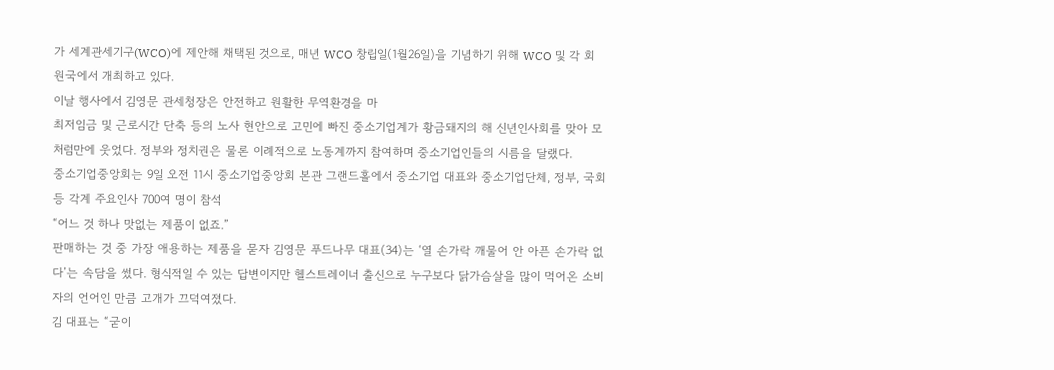가 세계관세기구(WCO)에 제안해 채택된 것으로, 매년 WCO 창립일(1월26일)을 기념하기 위해 WCO 및 각 회원국에서 개최하고 있다.
이날 행사에서 김영문 관세청장은 안전하고 원활한 무역환경을 마
최저임금 및 근로시간 단축 등의 노사 현안으로 고민에 빠진 중소기업계가 황금돼지의 해 신년인사회를 맞아 모처럼만에 웃었다. 정부와 정치권은 물론 이례적으로 노동계까지 참여하며 중소기업인들의 시름을 달랬다.
중소기업중앙회는 9일 오전 11시 중소기업중앙회 본관 그랜드홀에서 중소기업 대표와 중소기업단체, 정부, 국회 등 각계 주요인사 700여 명이 참석
“어느 것 하나 맛없는 제품이 없죠.”
판매하는 것 중 가장 애용하는 제품을 묻자 김영문 푸드나무 대표(34)는 ‘열 손가락 깨물어 안 아픈 손가락 없다’는 속담을 썼다. 형식적일 수 있는 답변이지만 헬스트레이너 출신으로 누구보다 닭가슴살을 많이 먹어온 소비자의 언어인 만큼 고개가 끄덕여졌다.
김 대표는 “굳이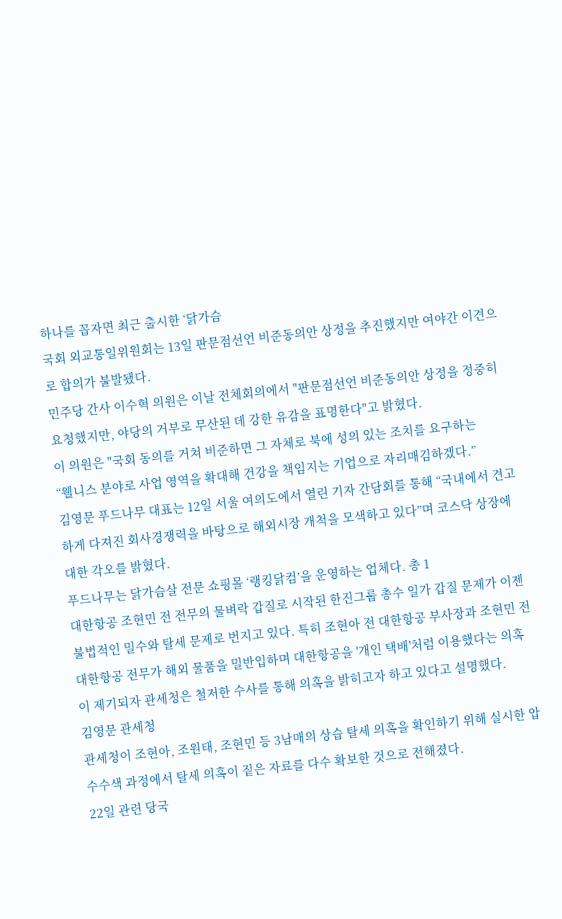하나를 꼽자면 최근 출시한 ‘닭가슴
국회 외교통일위원회는 13일 판문점선언 비준동의안 상정을 추진했지만 여야간 이견으로 합의가 불발됐다.
민주당 간사 이수혁 의원은 이날 전체회의에서 "판문점선언 비준동의안 상정을 정중히 요청했지만, 야당의 거부로 무산된 데 강한 유감을 표명한다"고 밝혔다.
이 의원은 "국회 동의를 거쳐 비준하면 그 자체로 북에 성의 있는 조치를 요구하는
“웰니스 분야로 사업 영역을 확대해 건강을 책임지는 기업으로 자리매김하겠다.”
김영문 푸드나무 대표는 12일 서울 여의도에서 열린 기자 간담회를 통해 “국내에서 견고하게 다져진 회사경쟁력을 바탕으로 해외시장 개척을 모색하고 있다”며 코스닥 상장에 대한 각오를 밝혔다.
푸드나무는 닭가슴살 전문 쇼핑몰 ‘랭킹닭컴’을 운영하는 업체다. 총 1
대한항공 조현민 전 전무의 물벼락 갑질로 시작된 한진그룹 총수 일가 갑질 문제가 이젠 불법적인 밀수와 탈세 문제로 번지고 있다. 특히 조현아 전 대한항공 부사장과 조현민 전 대한항공 전무가 해외 물품을 밀반입하며 대한항공을 '개인 택배'처럼 이용했다는 의혹이 제기되자 관세청은 철저한 수사를 통해 의혹을 밝히고자 하고 있다고 설명했다.
김영문 관세청
관세청이 조현아, 조원태, 조현민 등 3남매의 상습 탈세 의혹을 확인하기 위해 실시한 압수수색 과정에서 탈세 의혹이 짙은 자료를 다수 확보한 것으로 전해졌다.
22일 관련 당국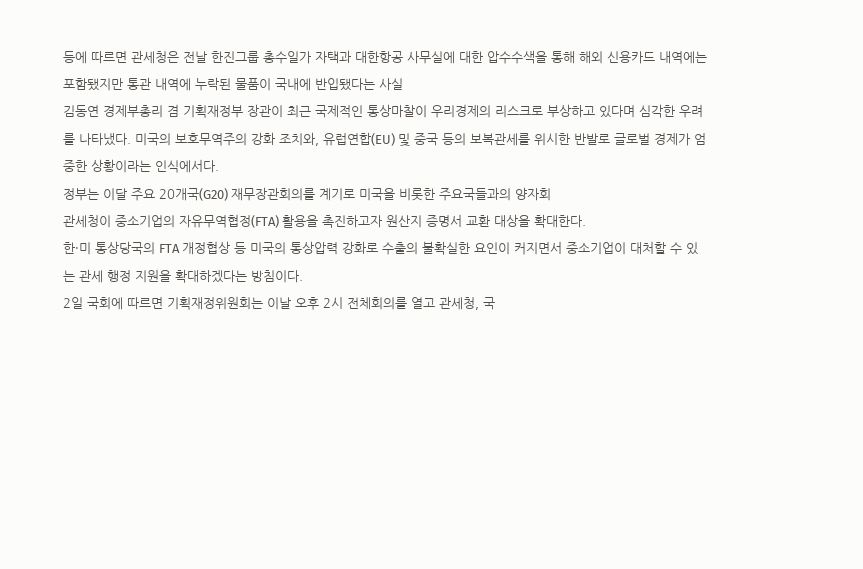등에 따르면 관세청은 전날 한진그룹 총수일가 자택과 대한항공 사무실에 대한 압수수색을 통해 해외 신용카드 내역에는 포함됐지만 통관 내역에 누락된 물품이 국내에 반입됐다는 사실
김동연 경제부총리 겸 기획재정부 장관이 최근 국제적인 통상마찰이 우리경제의 리스크로 부상하고 있다며 심각한 우려를 나타냈다. 미국의 보호무역주의 강화 조치와, 유럽연합(EU) 및 중국 등의 보복관세를 위시한 반발로 글로벌 경제가 엄중한 상황이라는 인식에서다.
정부는 이달 주요 20개국(G20) 재무장관회의를 계기로 미국을 비롯한 주요국들과의 양자회
관세청이 중소기업의 자유무역협정(FTA) 활용을 촉진하고자 원산지 증명서 교환 대상을 확대한다.
한·미 통상당국의 FTA 개정협상 등 미국의 통상압력 강화로 수출의 불확실한 요인이 커지면서 중소기업이 대처할 수 있는 관세 행정 지원을 확대하겠다는 방침이다.
2일 국회에 따르면 기획재정위원회는 이날 오후 2시 전체회의를 열고 관세청, 국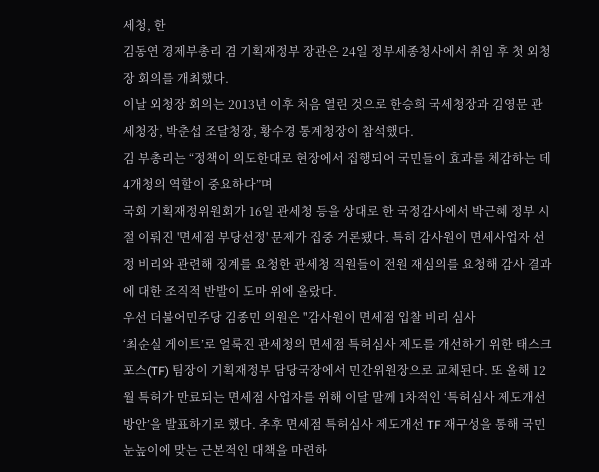세청, 한
김동연 경제부총리 겸 기획재정부 장관은 24일 정부세종청사에서 취임 후 첫 외청장 회의를 개최했다.
이날 외청장 회의는 2013년 이후 처음 열린 것으로 한승희 국세청장과 김영문 관세청장, 박춘섭 조달청장, 황수경 통계청장이 참석했다.
김 부총리는 “정책이 의도한대로 현장에서 집행되어 국민들이 효과를 체감하는 데 4개청의 역할이 중요하다”며
국회 기획재정위원회가 16일 관세청 등을 상대로 한 국정감사에서 박근혜 정부 시절 이뤄진 '면세점 부당선정' 문제가 집중 거론됐다. 특히 감사원이 면세사업자 선정 비리와 관련해 징계를 요청한 관세청 직원들이 전원 재심의를 요청해 감사 결과에 대한 조직적 반발이 도마 위에 올랐다.
우선 더불어민주당 김종민 의원은 "감사원이 면세점 입찰 비리 심사
‘최순실 게이트’로 얼룩진 관세청의 면세점 특허심사 제도를 개선하기 위한 태스크포스(TF) 팀장이 기획재정부 담당국장에서 민간위원장으로 교체된다. 또 올해 12월 특허가 만료되는 면세점 사업자를 위해 이달 말께 1차적인 ‘특허심사 제도개선 방안’을 발표하기로 했다. 추후 면세점 특허심사 제도개선 TF 재구성을 통해 국민 눈높이에 맞는 근본적인 대책을 마련하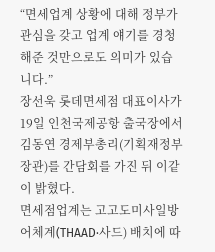“면세업계 상황에 대해 정부가 관심을 갖고 업계 얘기를 경청해준 것만으로도 의미가 있습니다.”
장선욱 롯데면세점 대표이사가 19일 인천국제공항 출국장에서 김동연 경제부총리(기획재정부 장관)를 간담회를 가진 뒤 이같이 밝혔다.
면세점업계는 고고도미사일방어체계(THAAD·사드) 배치에 따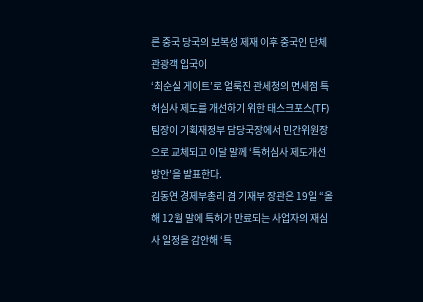른 중국 당국의 보복성 제재 이후 중국인 단체 관광객 입국이
‘최순실 게이트’로 얼룩진 관세청의 면세점 특허심사 제도를 개선하기 위한 태스크포스(TF) 팀장이 기획재정부 담당국장에서 민간위원장으로 교체되고 이달 말께 ‘특허심사 제도개선 방안’을 발표한다.
김동연 경제부총리 겸 기재부 장관은 19일 “올해 12월 말에 특허가 만료되는 사업자의 재심사 일정을 감안해 ‘특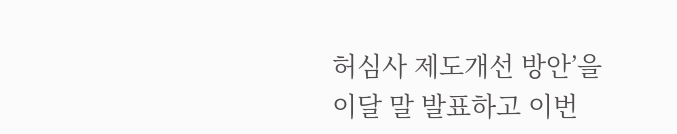허심사 제도개선 방안’을 이달 말 발표하고 이번